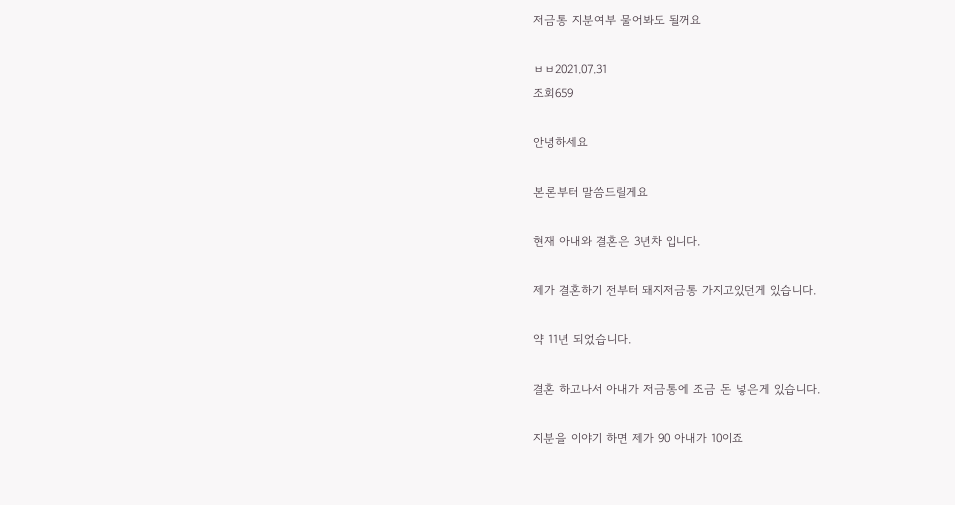저금통 지분여부 물어봐도 될꺼요

ㅂㅂ2021.07.31
조회659

안녕하세요

본론부터 말씀드릴게요

현재 아내와 결혼은 3년차 입니다.

제가 결혼하기 전부터 돼지저금통 가지고있던게 있습니다.

약 11년 되었습니다.

결혼 하고나서 아내가 저금통에 조금 돈 넣은게 있습니다.

지분을 이야기 하면 제가 90 아내가 10이죠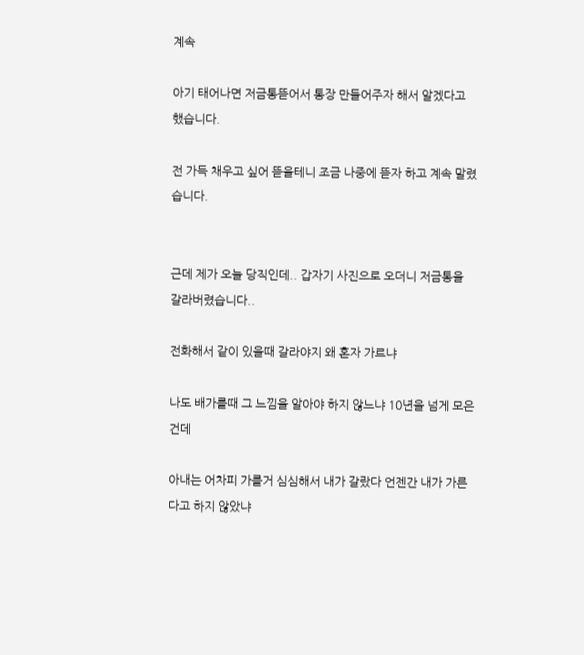계속

아기 태어나면 저금통뜯어서 통장 만들어주자 해서 알겠다고 했습니다.

전 가득 채우고 싶어 뜯을테니 조금 나중에 뜯자 하고 계속 말렸습니다.


근데 제가 오늘 당직인데.. 갑자기 사진으로 오더니 저금통을 갈라버렸습니다..

전화해서 같이 있을때 갈라야지 왜 혼자 가르냐

나도 배가를때 그 느낌을 알아야 하지 않느냐 10년을 넘게 모은건데

아내는 어차피 가를거 심심해서 내가 갈랐다 언젠간 내가 가른다고 하지 않았냐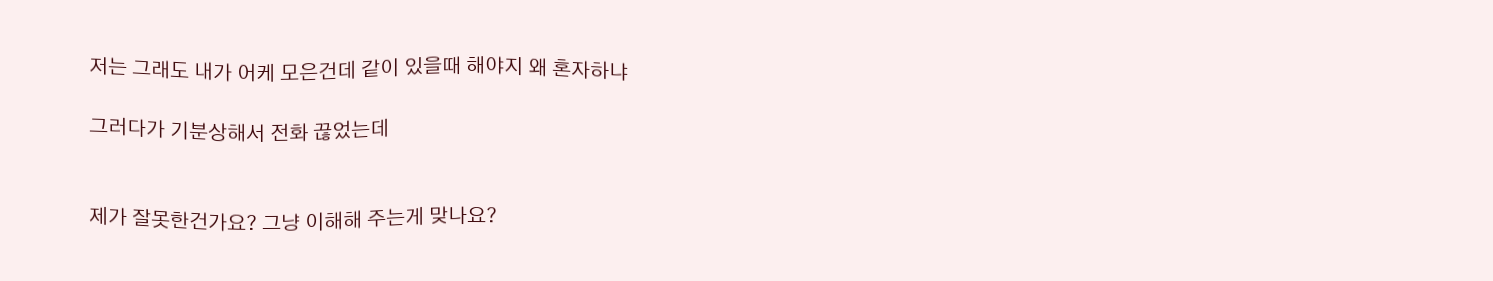저는 그래도 내가 어케 모은건데 같이 있을때 해야지 왜 혼자하냐

그러다가 기분상해서 전화 끊었는데


제가 잘못한건가요? 그냥 이해해 주는게 맞나요?